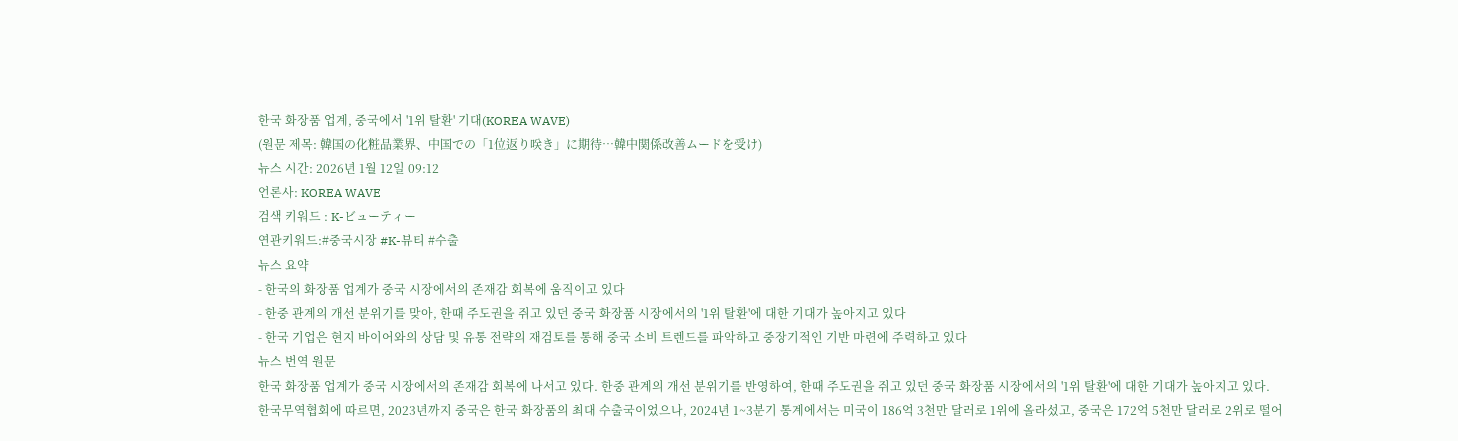한국 화장품 업계, 중국에서 '1위 탈환' 기대(KOREA WAVE)
(원문 제목: 韓国の化粧品業界、中国での「1位返り咲き」に期待…韓中関係改善ムードを受け)
뉴스 시간: 2026년 1월 12일 09:12
언론사: KOREA WAVE
검색 키워드 : K-ビューティー
연관키워드:#중국시장 #K-뷰티 #수출
뉴스 요약
- 한국의 화장품 업계가 중국 시장에서의 존재감 회복에 움직이고 있다
- 한중 관계의 개선 분위기를 맞아, 한때 주도권을 쥐고 있던 중국 화장품 시장에서의 '1위 탈환'에 대한 기대가 높아지고 있다
- 한국 기업은 현지 바이어와의 상담 및 유통 전략의 재검토를 통해 중국 소비 트렌드를 파악하고 중장기적인 기반 마련에 주력하고 있다
뉴스 번역 원문
한국 화장품 업계가 중국 시장에서의 존재감 회복에 나서고 있다. 한중 관계의 개선 분위기를 반영하여, 한때 주도권을 쥐고 있던 중국 화장품 시장에서의 '1위 탈환'에 대한 기대가 높아지고 있다.
한국무역협회에 따르면, 2023년까지 중국은 한국 화장품의 최대 수출국이었으나, 2024년 1~3분기 통계에서는 미국이 186억 3천만 달러로 1위에 올라섰고, 중국은 172억 5천만 달러로 2위로 떨어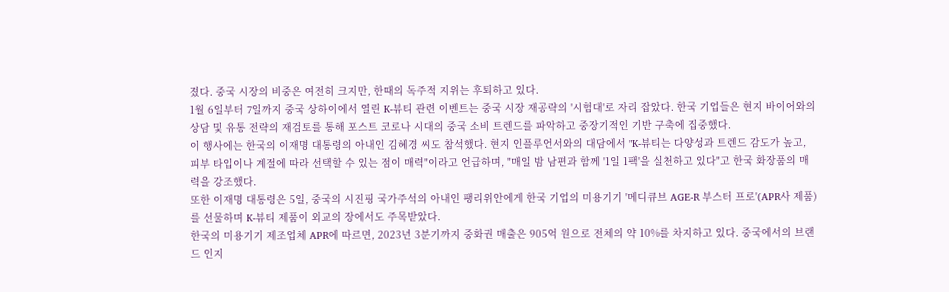졌다. 중국 시장의 비중은 여전히 크지만, 한때의 독주적 지위는 후퇴하고 있다.
1월 6일부터 7일까지 중국 상하이에서 열린 K-뷰티 관련 이벤트는 중국 시장 재공략의 '시험대'로 자리 잡았다. 한국 기업들은 현지 바이어와의 상담 및 유통 전략의 재검토를 통해 포스트 코로나 시대의 중국 소비 트렌드를 파악하고 중장기적인 기반 구축에 집중했다.
이 행사에는 한국의 이재명 대통령의 아내인 김혜경 씨도 참석했다. 현지 인플루언서와의 대담에서 "K-뷰티는 다양성과 트렌드 감도가 높고, 피부 타입이나 계절에 따라 선택할 수 있는 점이 매력"이라고 언급하며, "매일 밤 남편과 함께 '1일 1팩'을 실천하고 있다"고 한국 화장품의 매력을 강조했다.
또한 이재명 대통령은 5일, 중국의 시진핑 국가주석의 아내인 팽리위안에게 한국 기업의 미용기기 '메디큐브 AGE-R 부스터 프로'(APR사 제품)를 선물하며 K-뷰티 제품이 외교의 장에서도 주목받았다.
한국의 미용기기 제조업체 APR에 따르면, 2023년 3분기까지 중화권 매출은 905억 원으로 전체의 약 10%를 차지하고 있다. 중국에서의 브랜드 인지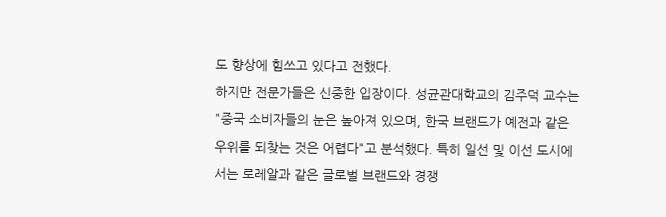도 향상에 힘쓰고 있다고 전했다.
하지만 전문가들은 신중한 입장이다. 성균관대학교의 김주덕 교수는 "중국 소비자들의 눈은 높아져 있으며, 한국 브랜드가 예전과 같은 우위를 되찾는 것은 어렵다"고 분석했다. 특히 일선 및 이선 도시에서는 로레알과 같은 글로벌 브랜드와 경쟁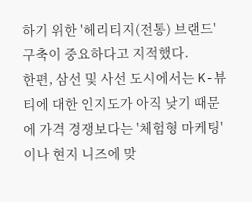하기 위한 '헤리티지(전통) 브랜드' 구축이 중요하다고 지적했다.
한편, 삼선 및 사선 도시에서는 K-뷰티에 대한 인지도가 아직 낮기 때문에 가격 경쟁보다는 '체험형 마케팅'이나 현지 니즈에 맞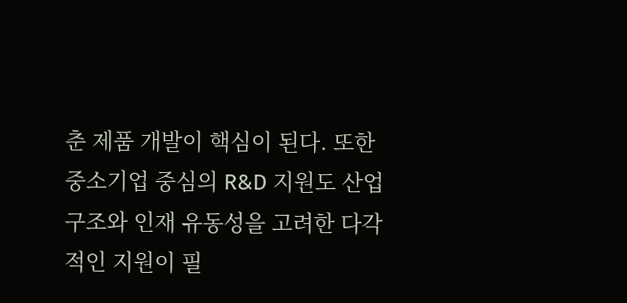춘 제품 개발이 핵심이 된다. 또한 중소기업 중심의 R&D 지원도 산업 구조와 인재 유동성을 고려한 다각적인 지원이 필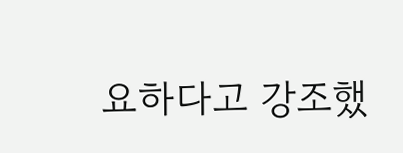요하다고 강조했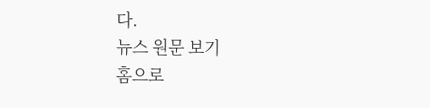다.
뉴스 원문 보기
홈으로